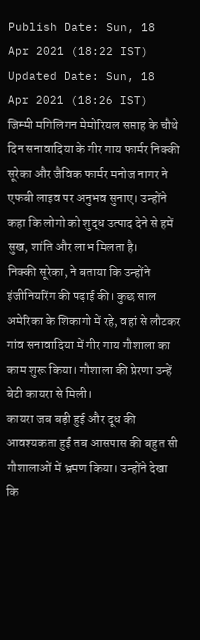Publish Date: Sun, 18 Apr 2021 (18:22 IST)
Updated Date: Sun, 18 Apr 2021 (18:26 IST)
जिम्मी मगिलिगन मेमोरियल सप्ताह के चौथे दिन सनावादिया के गीर गाय फार्मर निक्की सूरेका और जैविक फार्मर मनोज नागर ने एफबी लाइव पर अनुभव सुनाए। उन्होंने कहा कि लोगो को शुद्ध उत्पाद देने से हमें सुख, शांति और लाभ मिलता है।
निक्की सूरेका, ने बताया कि उन्होंने इंजीनियरिंग की पढ़ाई की। कुछ साल अमेरिका के शिकागो में रहे, वहां से लौटकर गांव सनावादिया में गीर गाय गौशाला का काम शुरू किया। गौशाला की प्रेरणा उन्हें बेटी कायरा से मिली।
कायरा जब बड़ी हुई और दूध की आवश्यकता हुईं तब आसपास की बहुत सी गौशालाओं में भ्रमण किया। उन्होंने देखा कि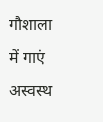गौशाला में गाएं अस्वस्थ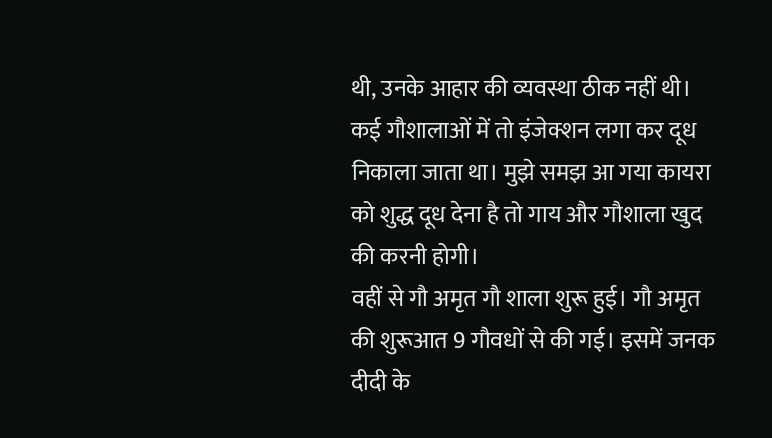थी, उनके आहार की व्यवस्था ठीक नहीं थी। कई गौशालाओं में तो इंजेक्शन लगा कर दूध निकाला जाता था। मुझे समझ आ गया कायरा को शुद्ध दूध देना है तो गाय और गौशाला खुद की करनी होगी।
वहीं से गौ अमृत गौ शाला शुरू हुई। गौ अमृत की शुरूआत 9 गौवधों से की गई। इसमें जनक दीदी के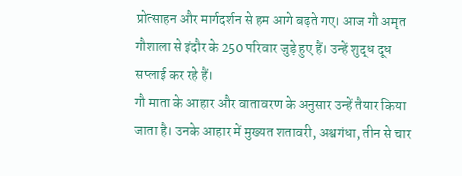प्रोत्साहन और मार्गदर्शन से हम आगे बढ़ते गए। आज गौ अमृत गौशाला से इंदौर के 250 परिवार जुड़े हुए हैं। उन्हें शुद्ध दूध सप्लाई कर रहे हैं।
गौ माता के आहार और वातावरण के अनुसार उन्हें तैयार किया जाता है। उनके आहार में मुख्यत शतावरी, अश्वगंधा, तीन से चार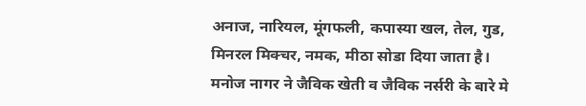अनाज, नारियल, मूंगफली, कपास्या खल, तेल, गुड, मिनरल मिक्चर, नमक, मीठा सोडा दिया जाता है।
मनोज नागर ने जैविक खेती व जैविक नर्सरी के बारे मे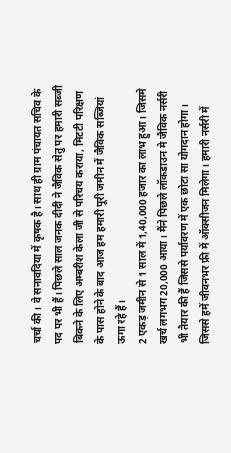चर्चा की। वे सनावदिया में कृषक है। साथ ही ग्राम पंचायत सचिव के पद पर भी हैं। पिछले साल जनक दीदी ने जैविक सेतु पर हमारी सब्जी बिकने के लिए अम्बरीश केला जी से परिचय कराया, मिटटी परिक्षण के पास होने के बाद आज हम हमारी पूरी जमीन में जैविक सब्जियां ऊगा रहे हैं।
2 एकड़ जमीन से 1 साल में 1,40,000 हजार का लाभ हुआ। जिसमे खर्च लगभग 20,000 आया। मैंने पिछले लॉकडाउन मे जैविक नर्सरी भी तैयार की हैं जिससे पर्यावरण में एक छोटा सा योगदान होगा। जिससे हमें जीवनभर फ्री में ऑक्सीजन मिलेगा। हमारी नर्सरी में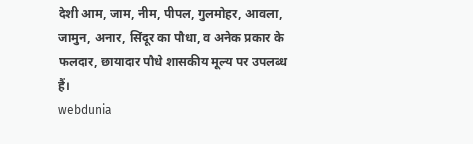देशी आम, जाम, नीम, पीपल, गुलमोहर, आवला, जामुन, अनार, सिंदूर का पौधा, व अनेक प्रकार के फलदार, छायादार पौधे शासकीय मूल्य पर उपलब्ध हैं।
webdunia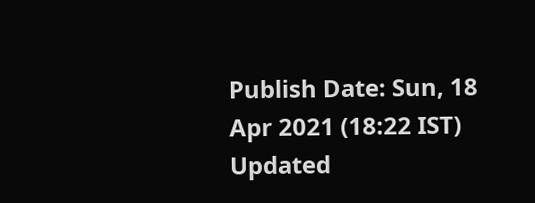Publish Date: Sun, 18 Apr 2021 (18:22 IST)
Updated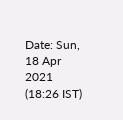Date: Sun, 18 Apr 2021 (18:26 IST)